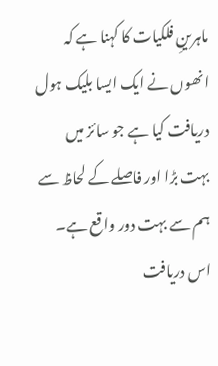ماہرینِ فلکیات کا کہنا ہے کہ انھوں نے ایک ایسا بلیک ہول دریافت کیا ہے جو سائز میں بہت بڑا اور فاصلے کے لحاظ سے ہم سے بہت دور واقع ہے۔ اس دریافت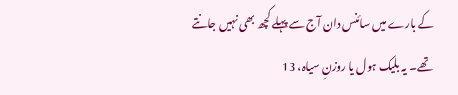کے بارے میں سائنس دان آج سے پہلے کچھ بھی نہیں جانتے تھے۔ یہ بلیک ہول یا روزنِ سیاہ، 13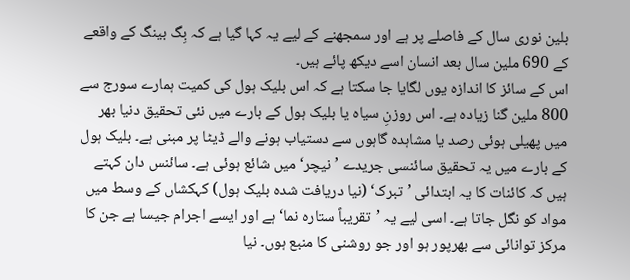بلین نوری سال کے فاصلے پر ہے اور سمجھنے کے لیے یہ کہا گیا ہے کہ بِگ بینگ کے واقعے کے 690 ملین سال بعد انسان اسے دیکھ پائے ہیں۔
اس کے سائز کا اندازہ یوں لگایا جا سکتا ہے کہ اس بلیک ہول کی کمیت ہمارے سورج سے 800 ملین گنا زیادہ ہے۔ اس روزنِ سیاہ یا بلیک ہول کے بارے میں نئی تحقیق دنیا بھر میں پھیلی ہوئی رصد یا مشاہدہ گاہوں سے دستیاب ہونے والے ڈیٹا پر مبنی ہے۔ بلیک ہول کے بارے میں یہ تحقیق سائنسی جریدے ’نیچر‘ میں شائع ہوئی ہے۔ سائنس دان کہتے ہیں کہ کائنات کا یہ ابتدائی ’تبرک‘ (نیا دریافت شدہ بلیک ہول) کہکشاں کے وسط میں مواد کو نگل جاتا ہے۔ اسی لیے یہ ’تقریباً ستارہ نما‘ ہے اور ایسے اجرام جیسا ہے جن کا مرکز توانائی سے بھرپور ہو اور جو روشنی کا منبع ہوں۔ نیا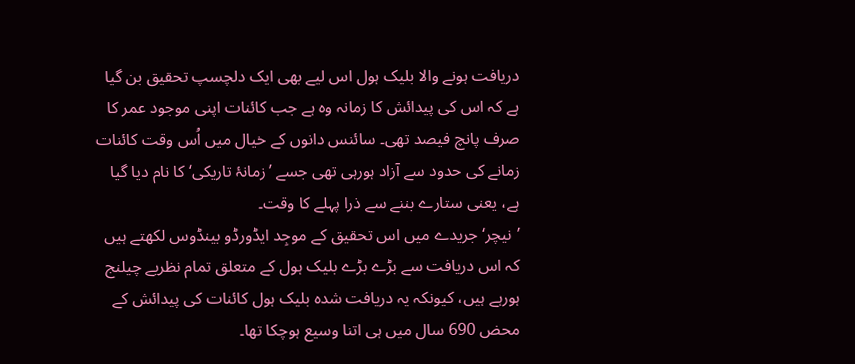دریافت ہونے والا بلیک ہول اس لیے بھی ایک دلچسپ تحقیق بن گیا ہے کہ اس کی پیدائش کا زمانہ وہ ہے جب کائنات اپنی موجود عمر کا صرف پانچ فیصد تھی۔ سائنس دانوں کے خیال میں اُس وقت کائنات زمانے کی حدود سے آزاد ہورہی تھی جسے ’زمانۂ تاریکی‘ کا نام دیا گیا ہے، یعنی ستارے بننے سے ذرا پہلے کا وقت۔
’نیچر‘ جریدے میں اس تحقیق کے موجِد ایڈورڈو بینڈوس لکھتے ہیں کہ اس دریافت سے بڑے بڑے بلیک ہول کے متعلق تمام نظریے چیلنج ہورہے ہیں، کیونکہ یہ دریافت شدہ بلیک ہول کائنات کی پیدائش کے محض 690 سال میں ہی اتنا وسیع ہوچکا تھا۔